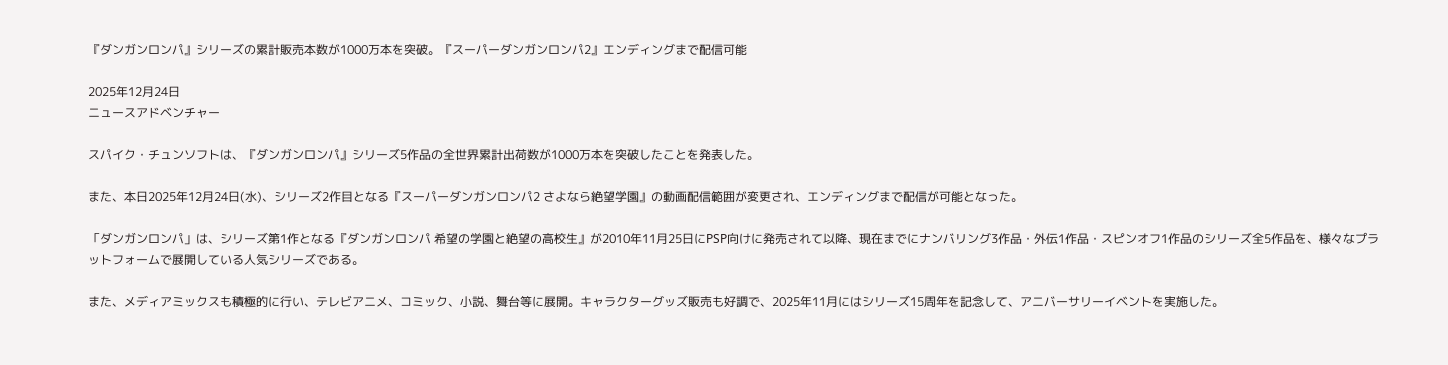『ダンガンロンパ』シリーズの累計販売本数が1000万本を突破。『スーパーダンガンロンパ2』エンディングまで配信可能

2025年12月24日
ニュースアドベンチャー

スパイク・チュンソフトは、『ダンガンロンパ』シリーズ5作品の全世界累計出荷数が1000万本を突破したことを発表した。

また、本日2025年12月24日(水)、シリーズ2作目となる『スーパーダンガンロンパ2 さよなら絶望学園』の動画配信範囲が変更され、エンディングまで配信が可能となった。

「ダンガンロンパ」は、シリーズ第1作となる『ダンガンロンパ 希望の学園と絶望の高校生』が2010年11月25日にPSP向けに発売されて以降、現在までにナンバリング3作品・外伝1作品・スピンオフ1作品のシリーズ全5作品を、様々なプラットフォームで展開している人気シリーズである。

また、メディアミックスも積極的に行い、テレビアニメ、コミック、小説、舞台等に展開。キャラクターグッズ販売も好調で、2025年11月にはシリーズ15周年を記念して、アニバーサリーイベントを実施した。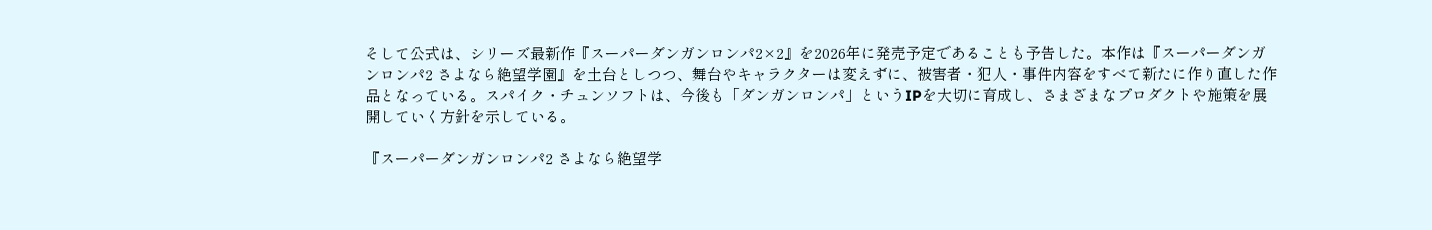そして公式は、シリーズ最新作『スーパーダンガンロンパ2×2』を2026年に発売予定であることも予告した。本作は『スーパーダンガンロンパ2 さよなら絶望学園』を土台としつつ、舞台やキャラクターは変えずに、被害者・犯人・事件内容をすべて新たに作り直した作品となっている。スパイク・チュンソフトは、今後も「ダンガンロンパ」というIPを大切に育成し、さまざまなプロダクトや施策を展開していく方針を示している。

『スーパーダンガンロンパ2 さよなら絶望学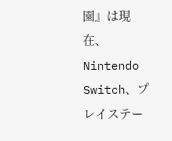園』は現在、Nintendo Switch、プレイステー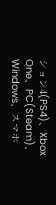ション4(PS4)、Xbox One、PC(Steam)、Windows、スマホ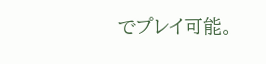でプレイ可能。